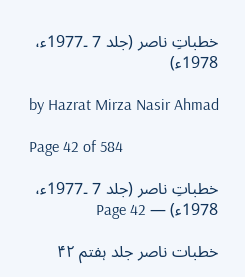خطباتِ ناصر (جلد 7 ۔1977ء، 1978ء)

by Hazrat Mirza Nasir Ahmad

Page 42 of 584

خطباتِ ناصر (جلد 7 ۔1977ء، 1978ء) — Page 42

خطبات ناصر جلد ہفتم ۴۲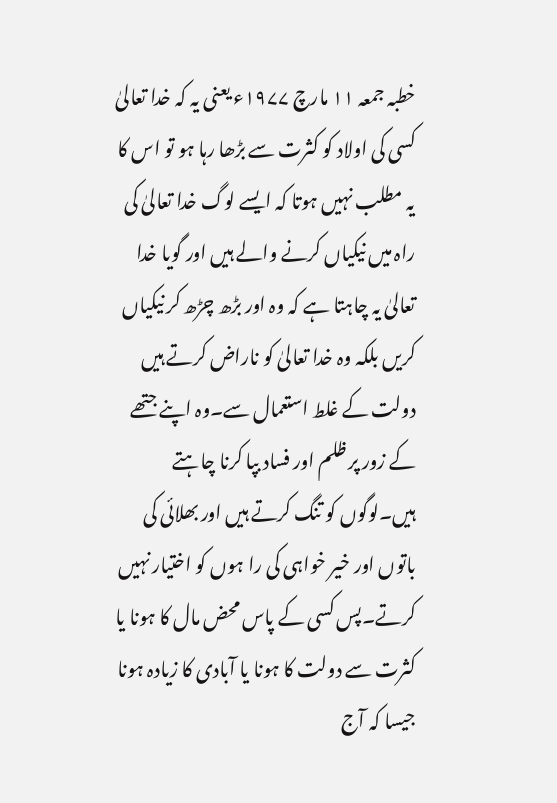خطبہ جمعہ ۱۱ مارچ ۱۹۷۷ء یعنی یہ کہ خدا تعالیٰ کسی کی اولاد کو کثرت سے بڑھا رہا ہو تو اس کا یہ مطلب نہیں ہوتا کہ ایسے لوگ خدا تعالیٰ کی راہ میں نیکیاں کرنے والے ہیں اور گویا خدا تعالیٰ یہ چاہتا ہے کہ وہ اور بڑھ چڑھ کر نیکیاں کریں بلکہ وہ خدا تعالیٰ کو ناراض کرتے ہیں دولت کے غلط استعمال سے۔وہ اپنے جتھے کے زور پر ظلم اور فساد بپا کرنا چاہتے ہیں۔لوگوں کو تنگ کرتے ہیں اور بھلائی کی باتوں اور خیر خواہی کی را ہوں کو اختیار نہیں کرتے۔پس کسی کے پاس محض مال کا ہونا یا کثرت سے دولت کا ہونا یا آبادی کا زیادہ ہونا جیسا کہ آج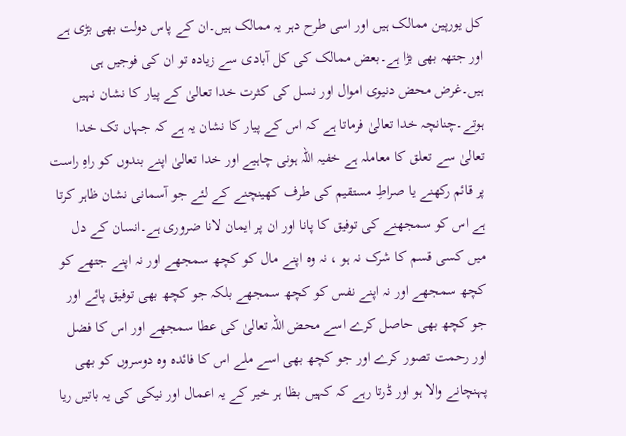کل یورپین ممالک ہیں اور اسی طرح دہر یہ ممالک ہیں۔ان کے پاس دولت بھی بڑی ہے اور جتھہ بھی بڑا ہے۔بعض ممالک کی کل آبادی سے زیادہ تو ان کی فوجیں ہی ہیں۔غرض محض دنیوی اموال اور نسل کی کثرت خدا تعالیٰ کے پیار کا نشان نہیں ہوتے۔چنانچہ خدا تعالیٰ فرماتا ہے کہ اس کے پیار کا نشان یہ ہے کہ جہاں تک خدا تعالیٰ سے تعلق کا معاملہ ہے خفیہ اللہ ہونی چاہیے اور خدا تعالیٰ اپنے بندوں کو راہِ راست پر قائم رکھنے یا صراطِ مستقیم کی طرف کھینچنے کے لئے جو آسمانی نشان ظاہر کرتا ہے اس کو سمجھنے کی توفیق کا پانا اور ان پر ایمان لانا ضروری ہے۔انسان کے دل میں کسی قسم کا شرک نہ ہو ، نہ وہ اپنے مال کو کچھ سمجھے اور نہ اپنے جتھے کو کچھ سمجھے اور نہ اپنے نفس کو کچھ سمجھے بلکہ جو کچھ بھی توفیق پائے اور جو کچھ بھی حاصل کرے اسے محض اللہ تعالیٰ کی عطا سمجھے اور اس کا فضل اور رحمت تصور کرے اور جو کچھ بھی اسے ملے اس کا فائدہ وہ دوسروں کو بھی پہنچانے والا ہو اور ڈرتا رہے کہ کہیں بظا ہر خیر کے یہ اعمال اور نیکی کی یہ باتیں ریا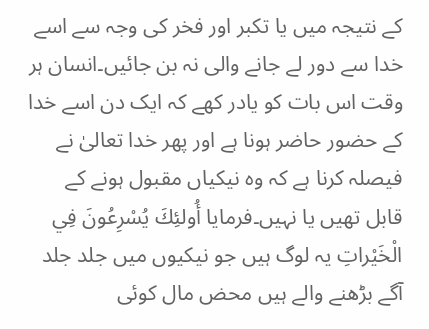کے نتیجہ میں یا تکبر اور فخر کی وجہ سے اسے خدا سے دور لے جانے والی نہ بن جائیں۔انسان ہر وقت اس بات کو یادر کھے کہ ایک دن اسے خدا کے حضور حاضر ہونا ہے اور پھر خدا تعالیٰ نے فیصلہ کرنا ہے کہ وہ نیکیاں مقبول ہونے کے قابل تھیں یا نہیں۔فرمایا أُولئِكَ يُسْرِعُونَ فِي الْخَيْراتِ یہ لوگ ہیں جو نیکیوں میں جلد جلد آگے بڑھنے والے ہیں محض مال کوئی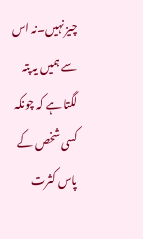چیز نہیں۔نہ اس سے ہمیں یہ پتہ لگتا ہے کہ چونکہ کسی شخص کے پاس کثرت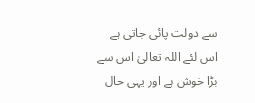سے دولت پائی جاتی ہے اس لئے اللہ تعالیٰ اس سے بڑا خوش ہے اور یہی حال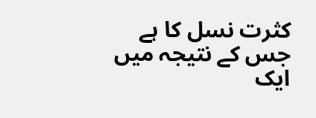کثرت نسل کا ہے جس کے نتیجہ میں ایک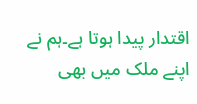اقتدار پیدا ہوتا ہے۔ہم نے اپنے ملک میں بھی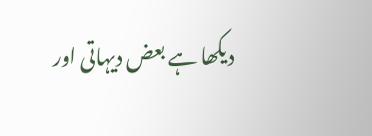دیکھا ہے بعض دیہاتی اور